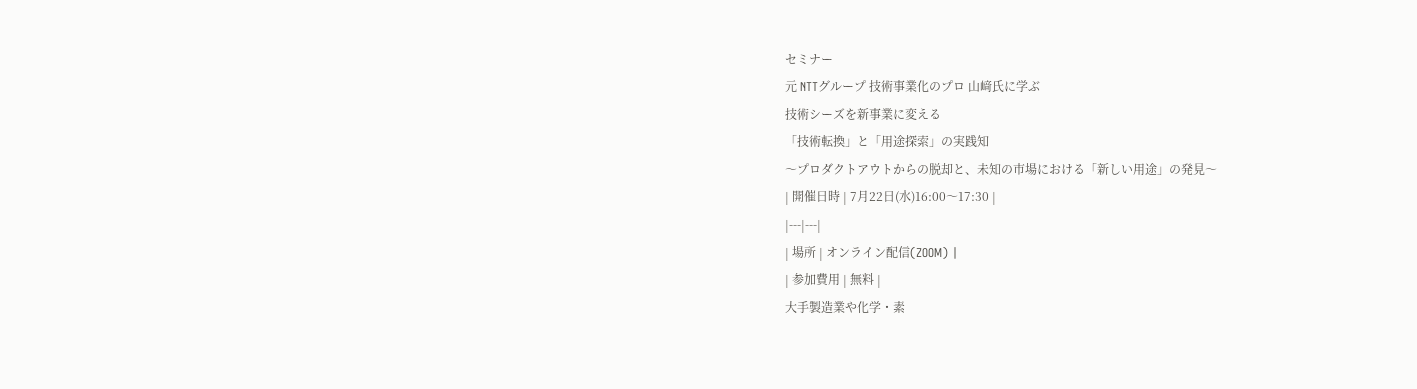セミナー
元 NTTグループ 技術事業化のプロ 山﨑氏に学ぶ
技術シーズを新事業に変える
「技術転換」と「用途探索」の実践知
〜プロダクトアウトからの脱却と、未知の市場における「新しい用途」の発見〜
| 開催日時 | 7月22日(水)16:00〜17:30 |
|---|---|
| 場所 | オンライン配信(ZOOM) |
| 参加費用 | 無料 |
大手製造業や化学・素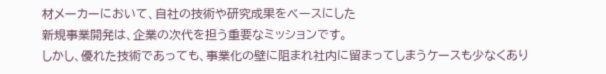材メーカーにおいて、自社の技術や研究成果をベースにした
新規事業開発は、企業の次代を担う重要なミッションです。
しかし、優れた技術であっても、事業化の壁に阻まれ社内に留まってしまうケースも少なくあり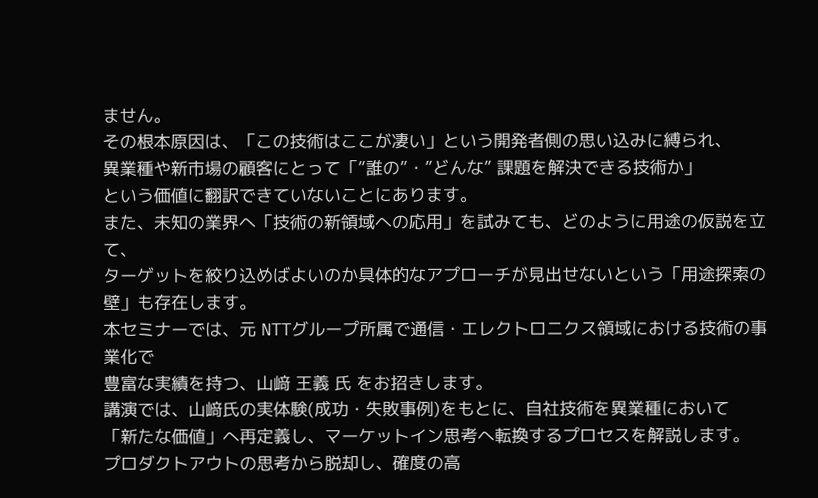ません。
その根本原因は、「この技術はここが凄い」という開発者側の思い込みに縛られ、
異業種や新市場の顧客にとって「”誰の”・”どんな” 課題を解決できる技術か」
という価値に翻訳できていないことにあります。
また、未知の業界へ「技術の新領域への応用」を試みても、どのように用途の仮説を立て、
ターゲットを絞り込めばよいのか具体的なアプローチが見出せないという「用途探索の壁」も存在します。
本セミナーでは、元 NTTグループ所属で通信・エレクトロニクス領域における技術の事業化で
豊富な実績を持つ、山﨑 王義 氏 をお招きします。
講演では、山﨑氏の実体験(成功・失敗事例)をもとに、自社技術を異業種において
「新たな価値」へ再定義し、マーケットイン思考へ転換するプロセスを解説します。
プロダクトアウトの思考から脱却し、確度の高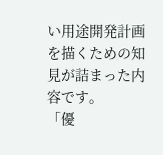い用途開発計画を描くための知見が詰まった内容です。
「優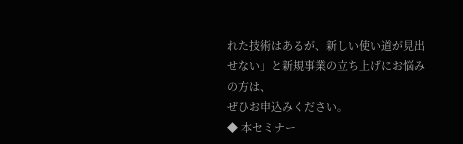れた技術はあるが、新しい使い道が見出せない」と新規事業の立ち上げにお悩みの方は、
ぜひお申込みください。
◆ 本セミナー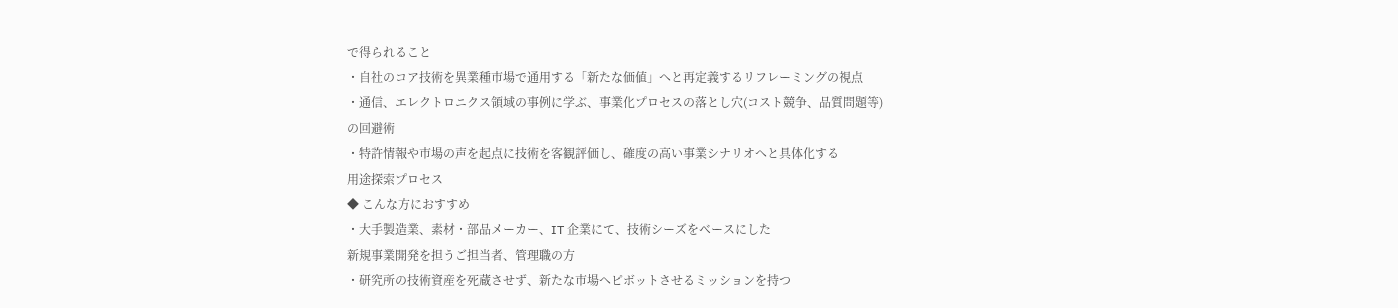で得られること
・自社のコア技術を異業種市場で通用する「新たな価値」へと再定義するリフレーミングの視点
・通信、エレクトロニクス領域の事例に学ぶ、事業化プロセスの落とし穴(コスト競争、品質問題等)
の回避術
・特許情報や市場の声を起点に技術を客観評価し、確度の高い事業シナリオへと具体化する
用途探索プロセス
◆ こんな方におすすめ
・大手製造業、素材・部品メーカー、IT 企業にて、技術シーズをベースにした
新規事業開発を担うご担当者、管理職の方
・研究所の技術資産を死蔵させず、新たな市場へピボットさせるミッションを持つ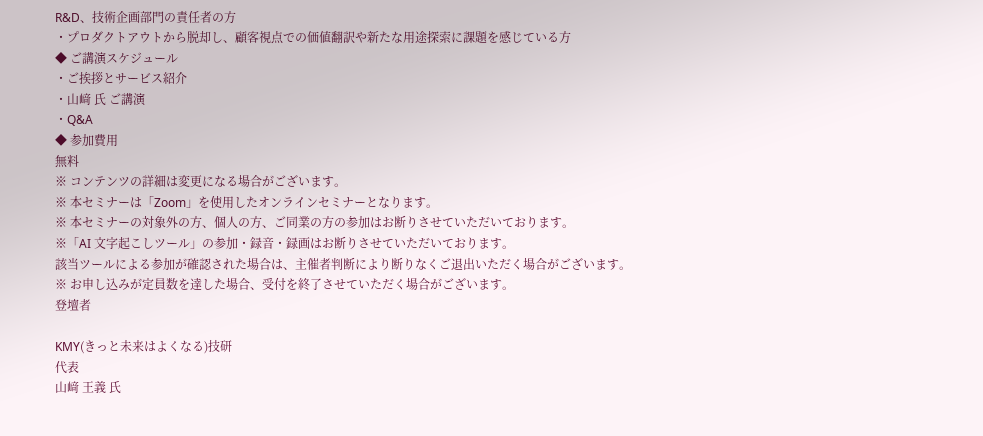R&D、技術企画部門の責任者の方
・プロダクトアウトから脱却し、顧客視点での価値翻訳や新たな用途探索に課題を感じている方
◆ ご講演スケジュール
・ご挨拶とサービス紹介
・山﨑 氏 ご講演
・Q&A
◆ 参加費用
無料
※ コンテンツの詳細は変更になる場合がございます。
※ 本セミナーは「Zoom」を使用したオンラインセミナーとなります。
※ 本セミナーの対象外の方、個人の方、ご同業の方の参加はお断りさせていただいております。
※「AI 文字起こしツール」の参加・録音・録画はお断りさせていただいております。
該当ツールによる参加が確認された場合は、主催者判断により断りなくご退出いただく場合がございます。
※ お申し込みが定員数を達した場合、受付を終了させていただく場合がございます。
登壇者

KMY(きっと未来はよくなる)技研
代表
山﨑 王義 氏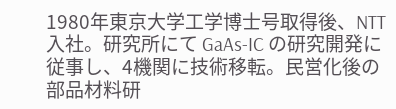1980年東京大学工学博士号取得後、NTT 入社。研究所にて GaAs-IC の研究開発に従事し、4機関に技術移転。民営化後の部品材料研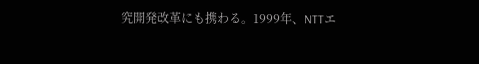究開発改革にも携わる。1999年、NTTエ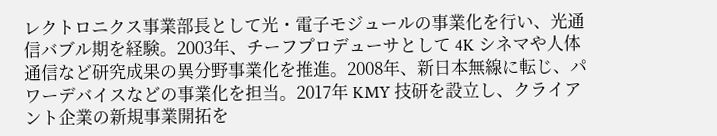レクトロニクス事業部長として光・電子モジュールの事業化を行い、光通信バブル期を経験。2003年、チーフプロデューサとして 4K シネマや人体通信など研究成果の異分野事業化を推進。2008年、新日本無線に転じ、パワーデバイスなどの事業化を担当。2017年 KMY 技研を設立し、クライアント企業の新規事業開拓を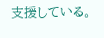支援している。